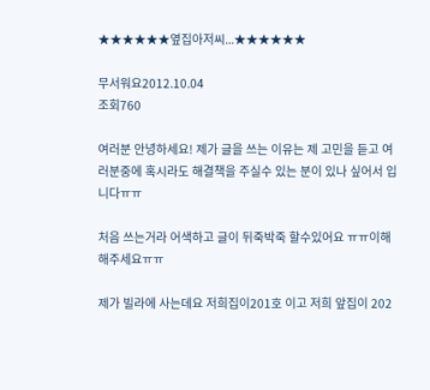★★★★★★옆집아저씨...★★★★★★

무서워요2012.10.04
조회760

여러분 안녕하세요! 제가 글을 쓰는 이유는 제 고민을 듣고 여러분중에 혹시라도 해결책을 주실수 있는 분이 있나 싶어서 입니다ㅠㅠ

처음 쓰는거라 어색하고 글이 뒤죽박죽 할수있어요 ㅠㅠ이해해주세요ㅠㅠ

제가 빌라에 사는데요 저희집이201호 이고 저희 앞집이 202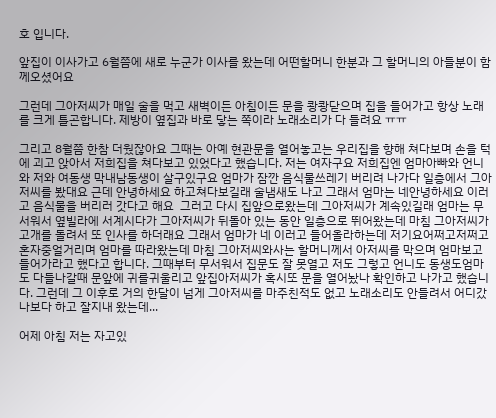호 입니다.

앞집이 이사가고 6월쯤에 새로 누군가 이사를 왔는데 어떤할머니 한분과 그 할머니의 아들분이 함께오셨어요

그런데 그아저씨가 매일 술을 먹고 새벽이든 아침이든 문을 쾅쾅닫으며 집을 들어가고 항상 노래를 크게 틀곤합니다. 제방이 옆집과 바로 닿는 쪽이라 노래소리가 다 들려요 ㅠㅠ

그리고 8월쯤 한참 더웠잖아요 그때는 아예 현관문을 열어놓고는 우리집을 향해 쳐다보며 손을 턱에 괴고 앉아서 저희집을 쳐다보고 있었다고 했습니다. 저는 여자구요 저희집엔 엄마아빠와 언니와 저와 여동생 막내남동생이 살구있구요 엄마가 잠깐 음식물쓰레기 버리려 나가다 일층에서 그아저씨를 봤대요 근데 안녕하세요 하고쳐다보길래 술냄새도 나고 그래서 엄마는 네안녕하세요 이러고 음식물을 버리러 갓다고 해요  그러고 다시 집앞으로왔는데 그아저씨가 계속있길래 엄마는 무서워서 옆빌라에 서계시다가 그아저씨가 뒤돌아 있는 동안 일층으로 뛰어왔는데 마침 그아저씨가 고개를 돌려서 또 인사를 하더래요 그래서 엄마가 네 이러고 들어올라하는데 저기요어쩌고저쩌고 혼자중얼거리며 엄마를 따라왔는데 마침 그아저씨와사는 할머니께서 아저씨를 막으며 엄마보고 들어가라고 했다고 합니다. 그때부터 무서워서 집문도 잘 못열고 저도 그렇고 언니도 동생도엄마도 다들나갈때 문앞에 귀를귀울리고 앞집아저씨가 혹시또 문을 열어놨나 확인하고 나가고 했습니다. 그런데 그 이후로 거의 한달이 넘게 그아저씨를 마주친적도 없고 노래소리도 안들려서 어디갔나보다 하고 잘지내 왔는데...

어제 아침 저는 자고있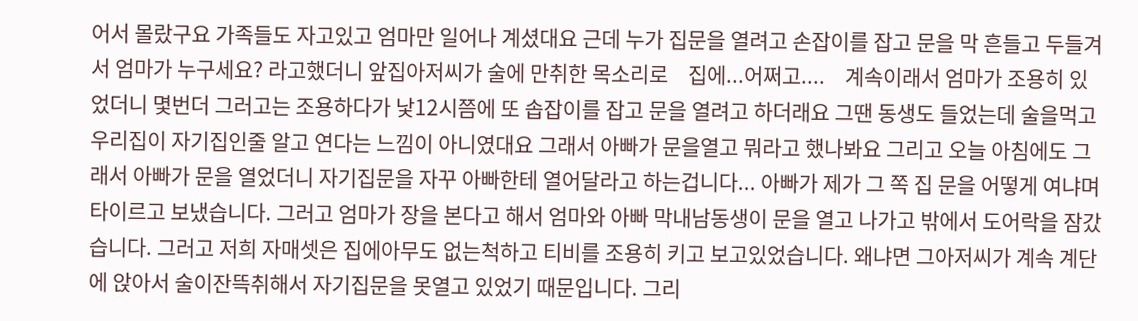어서 몰랐구요 가족들도 자고있고 엄마만 일어나 계셨대요 근데 누가 집문을 열려고 손잡이를 잡고 문을 막 흔들고 두들겨서 엄마가 누구세요? 라고했더니 앞집아저씨가 술에 만취한 목소리로    집에...어쩌고....    계속이래서 엄마가 조용히 있었더니 몇번더 그러고는 조용하다가 낯12시쯤에 또 솝잡이를 잡고 문을 열려고 하더래요 그땐 동생도 들었는데 술을먹고 우리집이 자기집인줄 알고 연다는 느낌이 아니였대요 그래서 아빠가 문을열고 뭐라고 했나봐요 그리고 오늘 아침에도 그래서 아빠가 문을 열었더니 자기집문을 자꾸 아빠한테 열어달라고 하는겁니다... 아빠가 제가 그 쪽 집 문을 어떻게 여냐며 타이르고 보냈습니다. 그러고 엄마가 장을 본다고 해서 엄마와 아빠 막내남동생이 문을 열고 나가고 밖에서 도어락을 잠갔습니다. 그러고 저희 자매셋은 집에아무도 없는척하고 티비를 조용히 키고 보고있었습니다. 왜냐면 그아저씨가 계속 계단에 앉아서 술이잔뜩취해서 자기집문을 못열고 있었기 때문입니다. 그리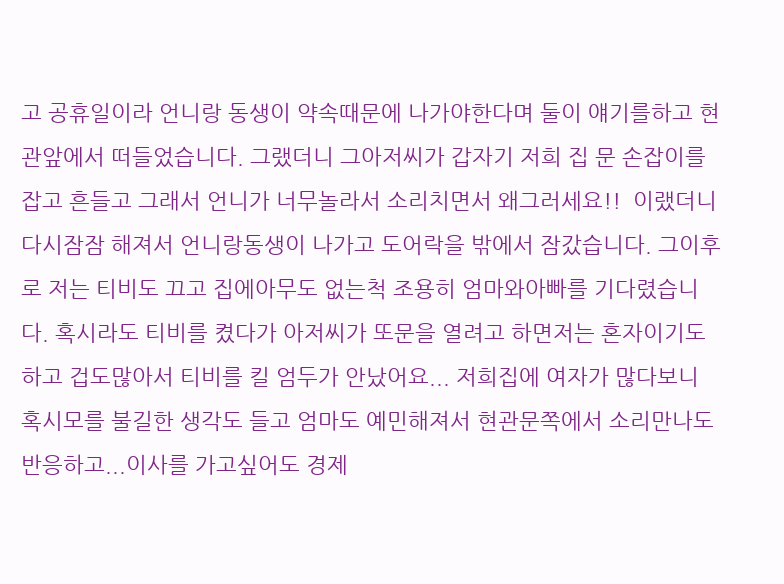고 공휴일이라 언니랑 동생이 약속때문에 나가야한다며 둘이 얘기를하고 현관앞에서 떠들었습니다. 그랬더니 그아저씨가 갑자기 저희 집 문 손잡이를 잡고 흔들고 그래서 언니가 너무놀라서 소리치면서 왜그러세요!!  이랬더니 다시잠잠 해져서 언니랑동생이 나가고 도어락을 밖에서 잠갔습니다. 그이후로 저는 티비도 끄고 집에아무도 없는척 조용히 엄마와아빠를 기다렸습니다. 혹시라도 티비를 켰다가 아저씨가 또문을 열려고 하면저는 혼자이기도하고 겁도많아서 티비를 킬 엄두가 안났어요... 저희집에 여자가 많다보니 혹시모를 불길한 생각도 들고 엄마도 예민해져서 현관문쪽에서 소리만나도 반응하고...이사를 가고싶어도 경제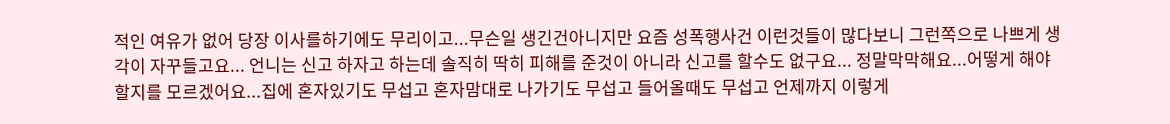적인 여유가 없어 당장 이사를하기에도 무리이고...무슨일 생긴건아니지만 요즘 성폭행사건 이런것들이 많다보니 그런쪽으로 나쁘게 생각이 자꾸들고요... 언니는 신고 하자고 하는데 솔직히 딱히 피해를 준것이 아니라 신고를 할수도 없구요... 정말막막해요...어떻게 해야할지를 모르겠어요...집에 혼자있기도 무섭고 혼자맘대로 나가기도 무섭고 들어올때도 무섭고 언제까지 이렇게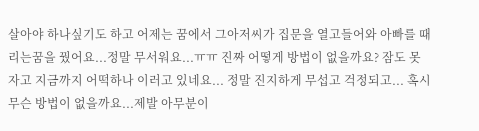살아야 하나싶기도 하고 어제는 꿈에서 그아저씨가 집문을 열고들어와 아빠를 때리는꿈을 꿨어요...정말 무서워요...ㅠㅠ 진짜 어떻게 방법이 없을까요? 잠도 못자고 지금까지 어떡하나 이러고 있네요... 정말 진지하게 무섭고 걱정되고... 혹시 무슨 방법이 없을까요...제발 아무분이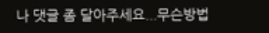나 댓글 좀 달아주세요...무슨방법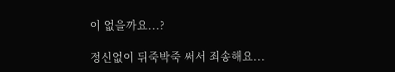이 없을까요...?

정신없이 뒤죽박죽 써서 죄송해요...